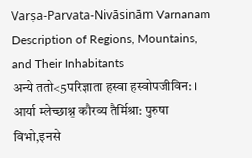Varṣa-Parvata-Nivāsinām Varnanam
Description of Regions, Mountains, and Their Inhabitants
अन्ये ततो<5परिज्ञाता हस्वा हस्वोपजीविन: । आर्या म्लेच्छाश्न॒ कौरव्य तैर्मिश्रा: पुरुषा विभो,इनसे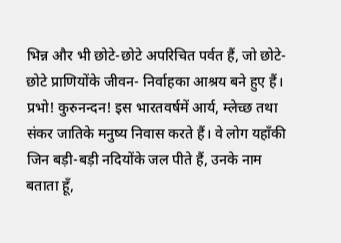भिन्न और भी छोटे-छोटे अपरिचित पर्वत हैं, जो छोटे-छोटे प्राणियोंके जीवन- निर्वाहका आश्रय बने हुए हैं। प्रभो! कुरुनन्दन! इस भारतवर्षमें आर्य, म्लेच्छ तथा संकर जातिके मनुष्य निवास करते हैं। वे लोग यहाँकी जिन बड़ी-बड़ी नदियोंके जल पीते हैं, उनके नाम बताता हूँ,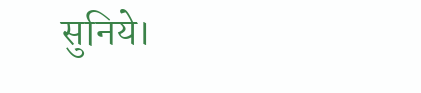सुनिये।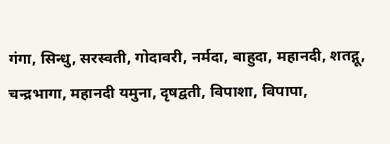गंगा, सिन्धु, सरस्वती, गोदावरी, नर्मदा, बाहुदा, महानदी, शतद्गू, चन्द्रभागा, महानदी यमुना, दृषद्वती, विपाशा, विपापा,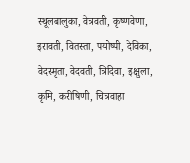स्थूलबालुका, वेत्रवती, कृष्णवेणा, इरावती, वितस्ता, पयोष्पी, देविका, वेदस्मृता, वेदवती, त्रिदिवा, इक्षुला, कृमि, करीषिणी, चित्रवाहा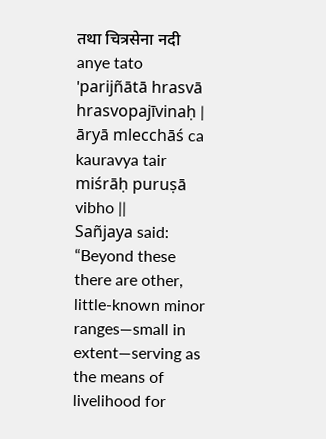तथा चित्रसेना नदी
anye tato 'parijñātā hrasvā hrasvopajīvinaḥ | āryā mlecchāś ca kauravya tair miśrāḥ puruṣā vibho ||
Sañjaya said: “Beyond these there are other, little-known minor ranges—small in extent—serving as the means of livelihood for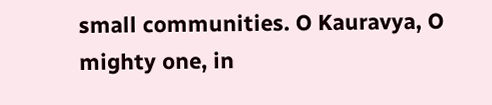small communities. O Kauravya, O mighty one, in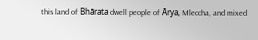this land of Bhārata dwell people of Ārya, Mleccha, and mixed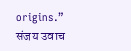origins.”
संजय उवाच